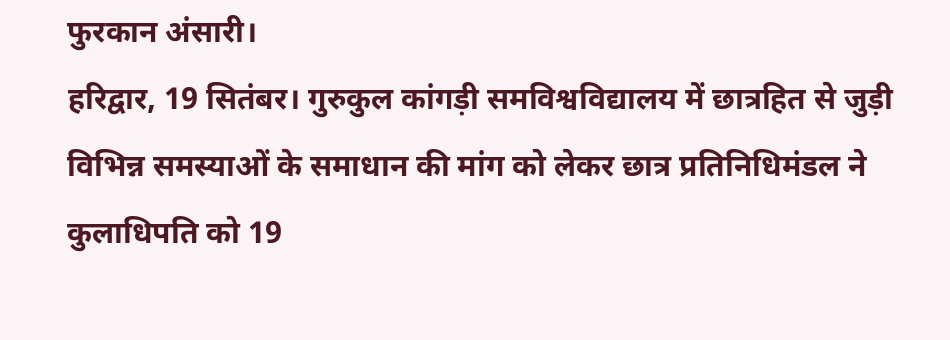फुरकान अंसारी।
हरिद्वार, 19 सितंबर। गुरुकुल कांगड़ी समविश्वविद्यालय में छात्रहित से जुड़ी विभिन्न समस्याओं के समाधान की मांग को लेकर छात्र प्रतिनिधिमंडल ने कुलाधिपति को 19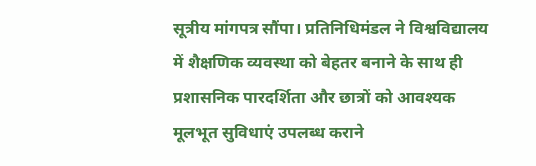सूत्रीय मांगपत्र सौंपा। प्रतिनिधिमंडल ने विश्वविद्यालय में शैक्षणिक व्यवस्था को बेहतर बनाने के साथ ही प्रशासनिक पारदर्शिता और छात्रों को आवश्यक मूलभूत सुविधाएं उपलब्ध कराने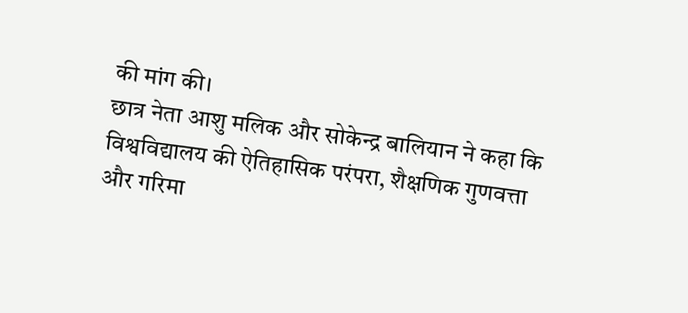की मांग की।
छात्र नेता आशु मलिक और सोकेन्द्र बालियान ने कहा कि विश्वविद्यालय की ऐतिहासिक परंपरा, शैक्षणिक गुणवत्ता और गरिमा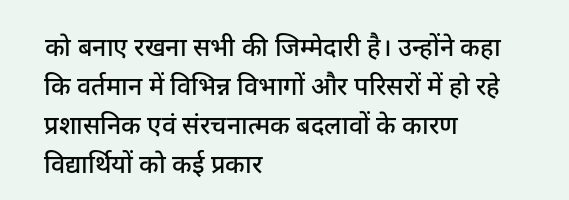को बनाए रखना सभी की जिम्मेदारी है। उन्होंने कहा कि वर्तमान में विभिन्न विभागों और परिसरों में हो रहे प्रशासनिक एवं संरचनात्मक बदलावों के कारण विद्यार्थियों को कई प्रकार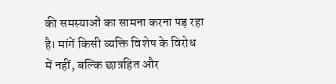की समस्याओं का सामना करना पड़ रहा है। मांगें किसी व्यक्ति विशेष के विरोध में नहीं, बल्कि छात्रहित और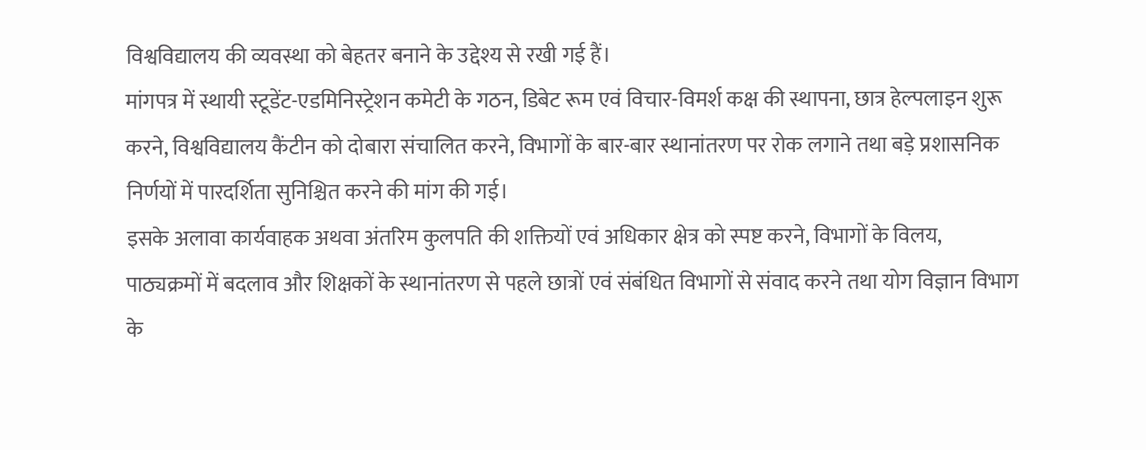विश्वविद्यालय की व्यवस्था को बेहतर बनाने के उद्देश्य से रखी गई हैं।
मांगपत्र में स्थायी स्टूडेंट-एडमिनिस्ट्रेशन कमेटी के गठन, डिबेट रूम एवं विचार-विमर्श कक्ष की स्थापना, छात्र हेल्पलाइन शुरू करने, विश्वविद्यालय कैंटीन को दोबारा संचालित करने, विभागों के बार-बार स्थानांतरण पर रोक लगाने तथा बड़े प्रशासनिक निर्णयों में पारदर्शिता सुनिश्चित करने की मांग की गई।
इसके अलावा कार्यवाहक अथवा अंतरिम कुलपति की शक्तियों एवं अधिकार क्षेत्र को स्पष्ट करने, विभागों के विलय, पाठ्यक्रमों में बदलाव और शिक्षकों के स्थानांतरण से पहले छात्रों एवं संबंधित विभागों से संवाद करने तथा योग विज्ञान विभाग के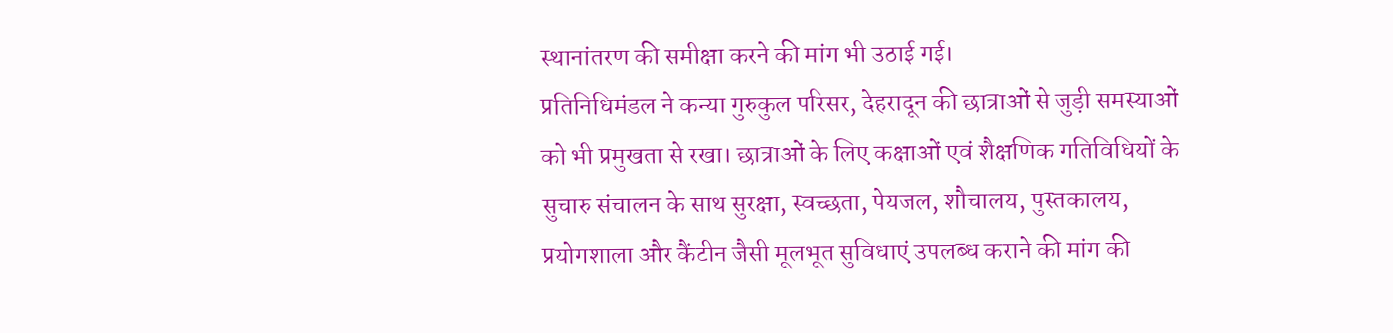स्थानांतरण की समीक्षा करने की मांग भी उठाई गई।
प्रतिनिधिमंडल ने कन्या गुरुकुल परिसर, देहरादून की छात्राओं से जुड़ी समस्याओं को भी प्रमुखता से रखा। छात्राओं के लिए कक्षाओं एवं शैक्षणिक गतिविधियों के सुचारु संचालन के साथ सुरक्षा, स्वच्छता, पेयजल, शौचालय, पुस्तकालय, प्रयोगशाला और कैंटीन जैसी मूलभूत सुविधाएं उपलब्ध कराने की मांग की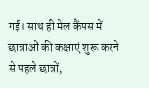गई। साथ ही मेल कैंपस में छात्राओं की कक्षाएं शुरू करने से पहले छात्रों,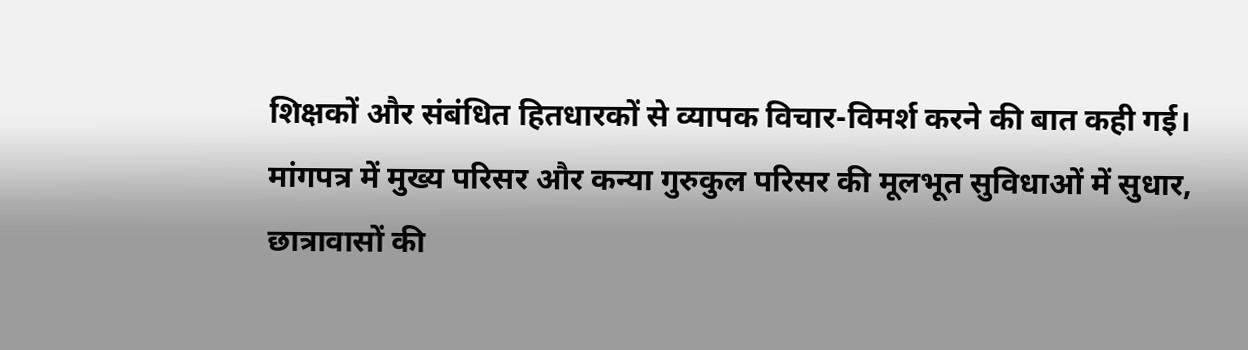शिक्षकों और संबंधित हितधारकों से व्यापक विचार-विमर्श करने की बात कही गई।
मांगपत्र में मुख्य परिसर और कन्या गुरुकुल परिसर की मूलभूत सुविधाओं में सुधार, छात्रावासों की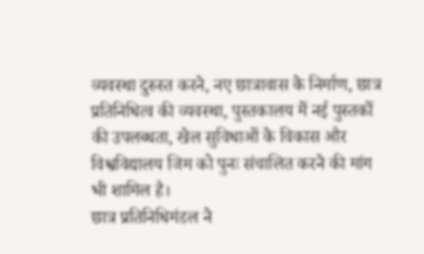व्यवस्था दुरुस्त करने, नए छात्रावास के निर्माण, छात्र प्रतिनिधित्व की व्यवस्था, पुस्तकालय में नई पुस्तकों की उपलब्धता, खेल सुविधाओं के विकास और विश्वविद्यालय जिम को पुनः संचालित करने की मांग भी शामिल है।
छात्र प्रतिनिधिमंडल ने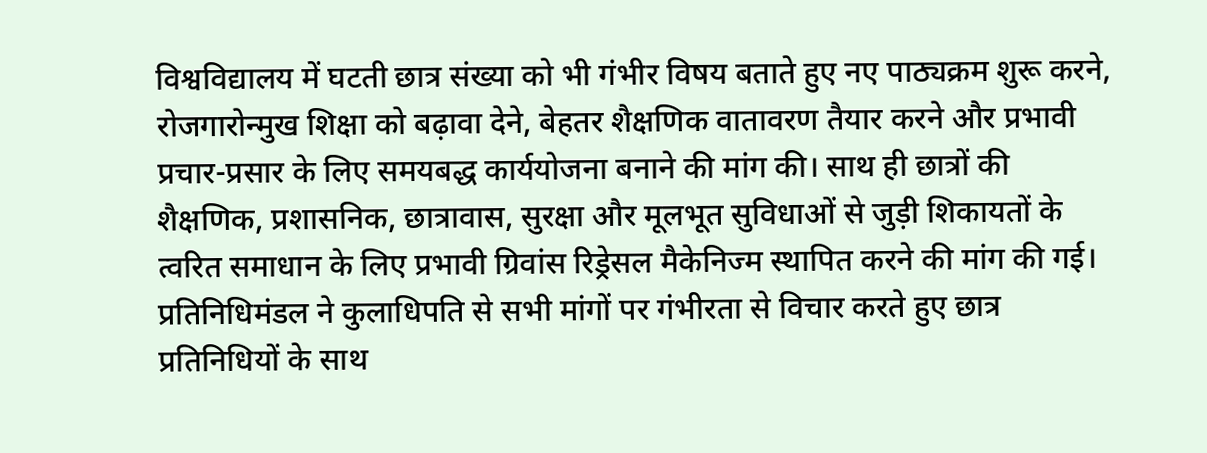विश्वविद्यालय में घटती छात्र संख्या को भी गंभीर विषय बताते हुए नए पाठ्यक्रम शुरू करने, रोजगारोन्मुख शिक्षा को बढ़ावा देने, बेहतर शैक्षणिक वातावरण तैयार करने और प्रभावी प्रचार-प्रसार के लिए समयबद्ध कार्ययोजना बनाने की मांग की। साथ ही छात्रों की शैक्षणिक, प्रशासनिक, छात्रावास, सुरक्षा और मूलभूत सुविधाओं से जुड़ी शिकायतों के त्वरित समाधान के लिए प्रभावी ग्रिवांस रिड्रेसल मैकेनिज्म स्थापित करने की मांग की गई।
प्रतिनिधिमंडल ने कुलाधिपति से सभी मांगों पर गंभीरता से विचार करते हुए छात्र प्रतिनिधियों के साथ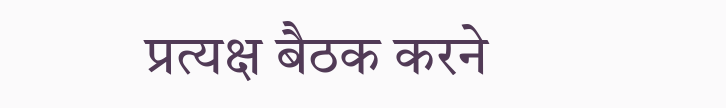प्रत्यक्ष बैठक करने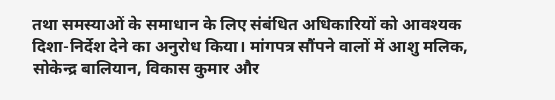तथा समस्याओं के समाधान के लिए संबंधित अधिकारियों को आवश्यक दिशा-निर्देश देने का अनुरोध किया। मांगपत्र सौंपने वालों में आशु मलिक, सोकेन्द्र बालियान, विकास कुमार और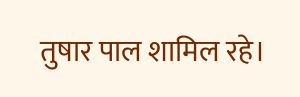तुषार पाल शामिल रहे।